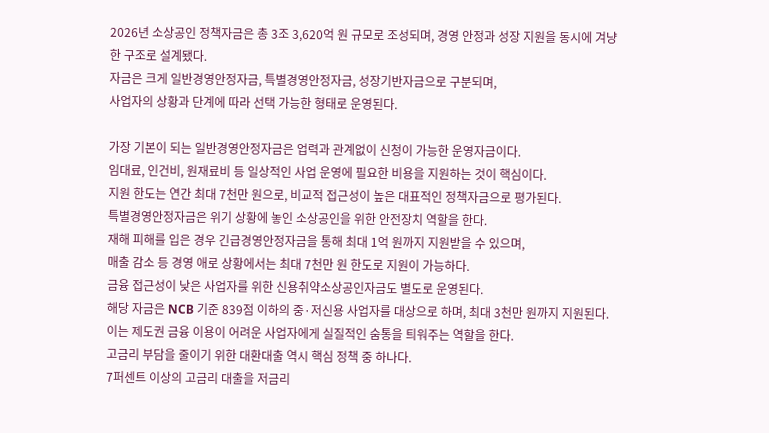2026년 소상공인 정책자금은 총 3조 3,620억 원 규모로 조성되며, 경영 안정과 성장 지원을 동시에 겨냥한 구조로 설계됐다.
자금은 크게 일반경영안정자금, 특별경영안정자금, 성장기반자금으로 구분되며,
사업자의 상황과 단계에 따라 선택 가능한 형태로 운영된다.

가장 기본이 되는 일반경영안정자금은 업력과 관계없이 신청이 가능한 운영자금이다.
임대료, 인건비, 원재료비 등 일상적인 사업 운영에 필요한 비용을 지원하는 것이 핵심이다.
지원 한도는 연간 최대 7천만 원으로, 비교적 접근성이 높은 대표적인 정책자금으로 평가된다.
특별경영안정자금은 위기 상황에 놓인 소상공인을 위한 안전장치 역할을 한다.
재해 피해를 입은 경우 긴급경영안정자금을 통해 최대 1억 원까지 지원받을 수 있으며,
매출 감소 등 경영 애로 상황에서는 최대 7천만 원 한도로 지원이 가능하다.
금융 접근성이 낮은 사업자를 위한 신용취약소상공인자금도 별도로 운영된다.
해당 자금은 NCB 기준 839점 이하의 중·저신용 사업자를 대상으로 하며, 최대 3천만 원까지 지원된다.
이는 제도권 금융 이용이 어려운 사업자에게 실질적인 숨통을 틔워주는 역할을 한다.
고금리 부담을 줄이기 위한 대환대출 역시 핵심 정책 중 하나다.
7퍼센트 이상의 고금리 대출을 저금리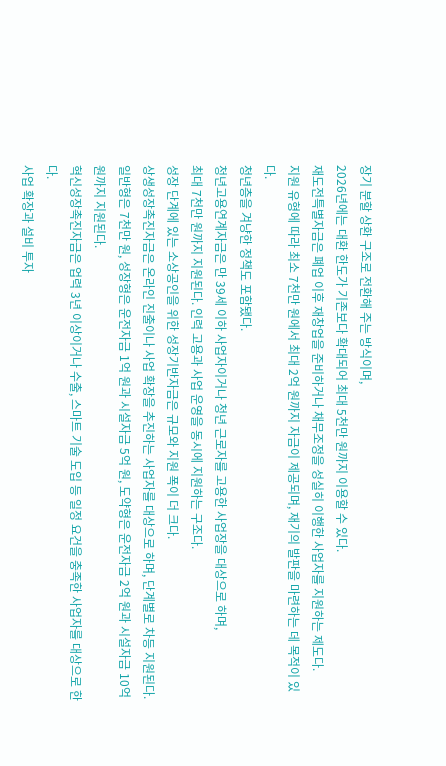장기 분할 상환 구조로 전환해 주는 방식이며,
2026년에는 대환 한도가 기존보다 확대되어 최대 5천만 원까지 이용할 수 있다.
재도전특별자금은 폐업 이후 재창업을 준비하거나 채무조정을 성실히 이행한 사업자를 지원하는 제도다.
지원 유형에 따라 최소 7천만 원에서 최대 2억 원까지 자금이 제공되며, 재기의 발판을 마련하는 데 목적이 있다.
청년층을 겨냥한 정책도 포함됐다.
청년고용연계자금은 만 39세 이하 사업자이거나 청년 근로자를 고용한 사업장을 대상으로 하며,
최대 7천만 원까지 지원된다. 인력 고용과 사업 운영을 동시에 지원하는 구조다.
성장 단계에 있는 소상공인을 위한 성장기반자금은 규모와 지원 폭이 더 크다.
상생성장촉진자금은 온라인 진출이나 사업 확장을 추진하는 사업자를 대상으로 하며, 단계별로 차등 지원된다.
일반형은 7천만 원, 성장형은 운전자금 1억 원과 시설자금 5억 원, 도약형은 운전자금 2억 원과 시설자금 10억 원까지 지원된다.
혁신성장촉진자금은 업력 3년 이상이거나 수출, 스마트 기술 도입 등 일정 요건을 충족한 사업자를 대상으로 한다.
사업 확장과 설비 투자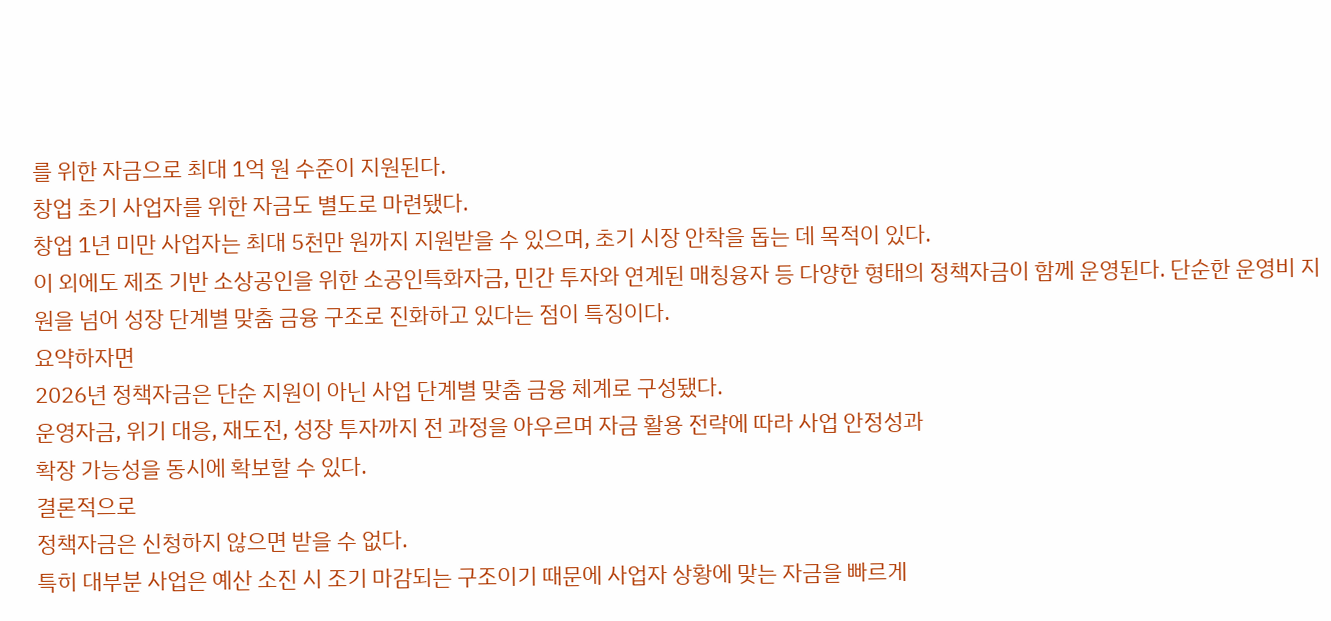를 위한 자금으로 최대 1억 원 수준이 지원된다.
창업 초기 사업자를 위한 자금도 별도로 마련됐다.
창업 1년 미만 사업자는 최대 5천만 원까지 지원받을 수 있으며, 초기 시장 안착을 돕는 데 목적이 있다.
이 외에도 제조 기반 소상공인을 위한 소공인특화자금, 민간 투자와 연계된 매칭융자 등 다양한 형태의 정책자금이 함께 운영된다. 단순한 운영비 지원을 넘어 성장 단계별 맞춤 금융 구조로 진화하고 있다는 점이 특징이다.
요약하자면
2026년 정책자금은 단순 지원이 아닌 사업 단계별 맞춤 금융 체계로 구성됐다.
운영자금, 위기 대응, 재도전, 성장 투자까지 전 과정을 아우르며 자금 활용 전략에 따라 사업 안정성과
확장 가능성을 동시에 확보할 수 있다.
결론적으로
정책자금은 신청하지 않으면 받을 수 없다.
특히 대부분 사업은 예산 소진 시 조기 마감되는 구조이기 때문에 사업자 상황에 맞는 자금을 빠르게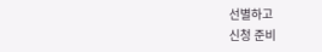선별하고
신청 준비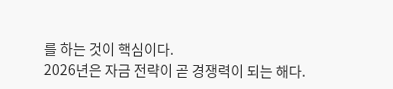를 하는 것이 핵심이다.
2026년은 자금 전략이 곧 경쟁력이 되는 해다.